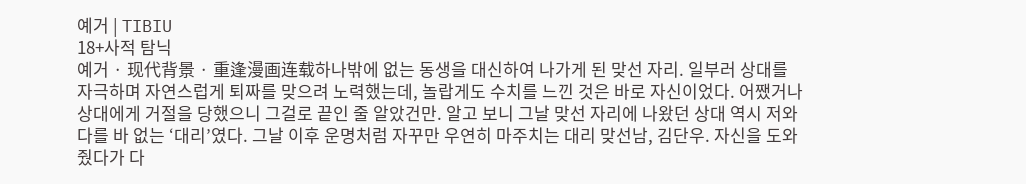예거 | TIBIU
18+사적 탐닉
예거 · 现代背景 · 重逢漫画连载하나밖에 없는 동생을 대신하여 나가게 된 맞선 자리. 일부러 상대를 자극하며 자연스럽게 퇴짜를 맞으려 노력했는데, 놀랍게도 수치를 느낀 것은 바로 자신이었다. 어쨌거나 상대에게 거절을 당했으니 그걸로 끝인 줄 알았건만. 알고 보니 그날 맞선 자리에 나왔던 상대 역시 저와 다를 바 없는 ‘대리’였다. 그날 이후 운명처럼 자꾸만 우연히 마주치는 대리 맞선남, 김단우. 자신을 도와줬다가 다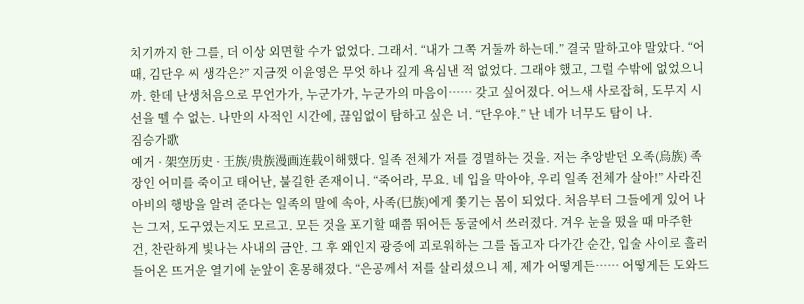치기까지 한 그를, 더 이상 외면할 수가 없었다. 그래서. “내가 그쪽 거둘까 하는데.” 결국 말하고야 말았다. “어때, 김단우 씨 생각은?” 지금껏 이윤영은 무엇 하나 깊게 욕심낸 적 없었다. 그래야 했고, 그럴 수밖에 없었으니까. 한데 난생처음으로 무언가가, 누군가가, 누군가의 마음이…… 갖고 싶어졌다. 어느새 사로잡혀, 도무지 시선을 뗄 수 없는. 나만의 사적인 시간에, 끊임없이 탐하고 싶은 너. “단우야.” 난 네가 너무도 탐이 나.
짐승가歌
예거 · 架空历史 · 王族/贵族漫画连载이해했다. 일족 전체가 저를 경멸하는 것을. 저는 추앙받던 오족(烏族) 족장인 어미를 죽이고 태어난, 불길한 존재이니. “죽어라, 무요. 네 입을 막아야, 우리 일족 전체가 살아!” 사라진 아비의 행방을 알려 준다는 일족의 말에 속아, 사족(巳族)에게 쫓기는 몸이 되었다. 처음부터 그들에게 있어 나는 그저, 도구였는지도 모르고. 모든 것을 포기할 때쯤 뛰어든 동굴에서 쓰러졌다. 겨우 눈을 떴을 때 마주한 건, 찬란하게 빛나는 사내의 금안. 그 후 왜인지 광증에 괴로워하는 그를 돕고자 다가간 순간, 입술 사이로 흘러 들어온 뜨거운 열기에 눈앞이 혼몽해졌다. “은공께서 저를 살리셨으니 제, 제가 어떻게든…… 어떻게든 도와드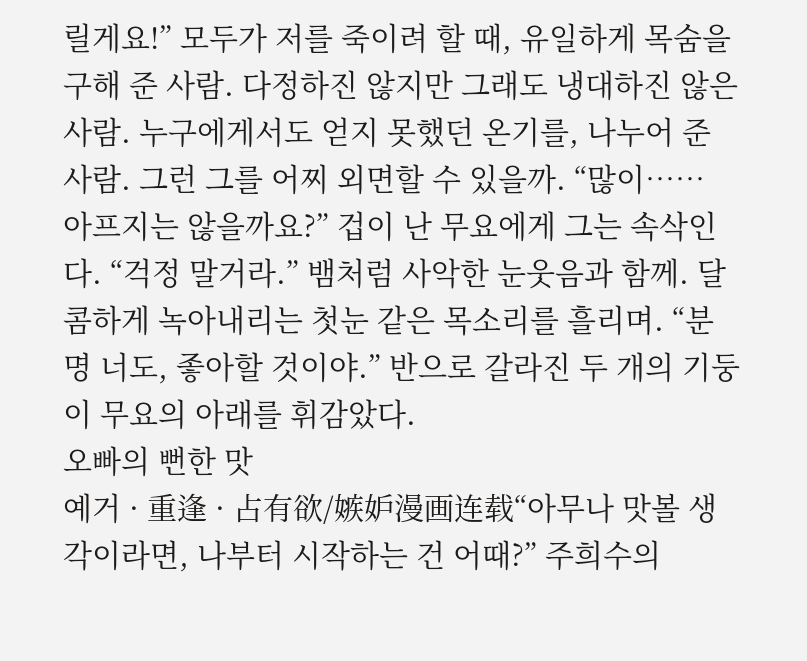릴게요!” 모두가 저를 죽이려 할 때, 유일하게 목숨을 구해 준 사람. 다정하진 않지만 그래도 냉대하진 않은 사람. 누구에게서도 얻지 못했던 온기를, 나누어 준 사람. 그런 그를 어찌 외면할 수 있을까. “많이…… 아프지는 않을까요?” 겁이 난 무요에게 그는 속삭인다. “걱정 말거라.” 뱀처럼 사악한 눈웃음과 함께. 달콤하게 녹아내리는 첫눈 같은 목소리를 흘리며. “분명 너도, 좋아할 것이야.” 반으로 갈라진 두 개의 기둥이 무요의 아래를 휘감았다.
오빠의 뻔한 맛
예거 · 重逢 · 占有欲/嫉妒漫画连载“아무나 맛볼 생각이라면, 나부터 시작하는 건 어때?” 주희수의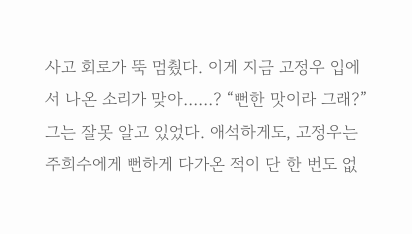사고 회로가 뚝 멈췄다. 이게 지금 고정우 입에서 나온 소리가 맞아……? “뻔한 맛이라 그래?” 그는 잘못 알고 있었다. 애석하게도, 고정우는 주희수에게 뻔하게 다가온 적이 단 한 번도 없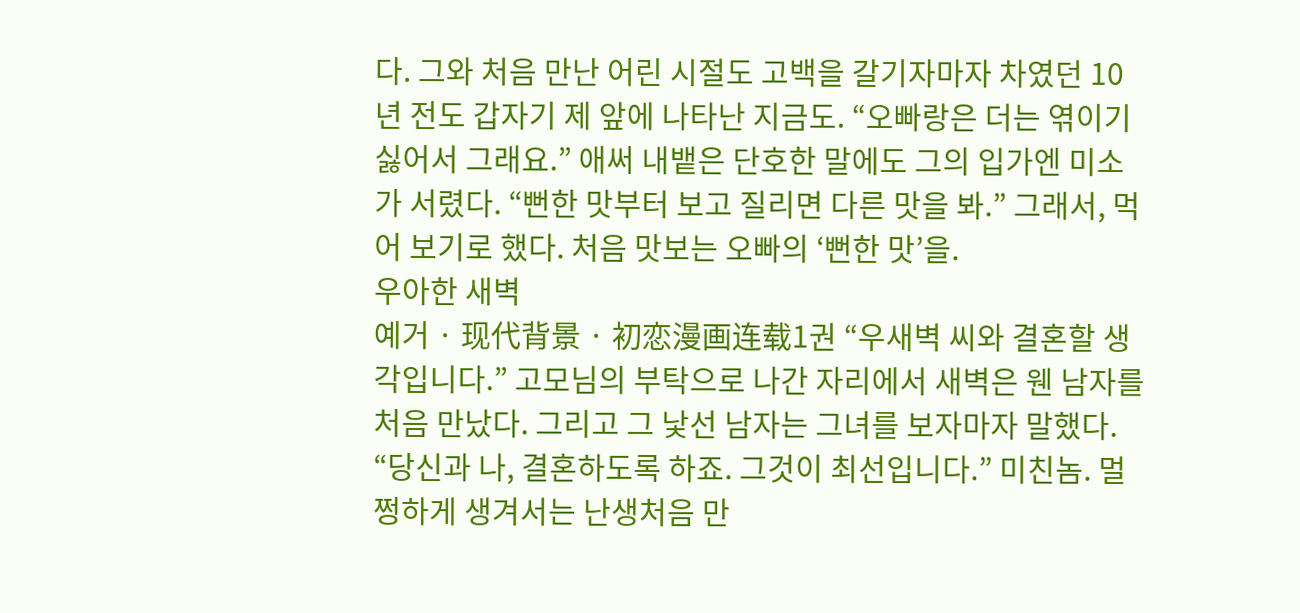다. 그와 처음 만난 어린 시절도 고백을 갈기자마자 차였던 10년 전도 갑자기 제 앞에 나타난 지금도. “오빠랑은 더는 엮이기 싫어서 그래요.” 애써 내뱉은 단호한 말에도 그의 입가엔 미소가 서렸다. “뻔한 맛부터 보고 질리면 다른 맛을 봐.” 그래서, 먹어 보기로 했다. 처음 맛보는 오빠의 ‘뻔한 맛’을.
우아한 새벽
예거 · 现代背景 · 初恋漫画连载1권 “우새벽 씨와 결혼할 생각입니다.” 고모님의 부탁으로 나간 자리에서 새벽은 웬 남자를 처음 만났다. 그리고 그 낯선 남자는 그녀를 보자마자 말했다. “당신과 나, 결혼하도록 하죠. 그것이 최선입니다.” 미친놈. 멀쩡하게 생겨서는 난생처음 만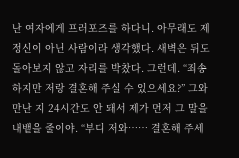난 여자에게 프러포즈를 하다니. 아무래도 제정신이 아닌 사람이라 생각했다. 새벽은 뒤도 돌아보지 않고 자리를 박찼다. 그런데. “죄송하지만 저랑 결혼해 주실 수 있으세요?” 그와 만난 지 24시간도 안 돼서 제가 먼저 그 말을 내뱉을 줄이야. “부디 저와…… 결혼해 주세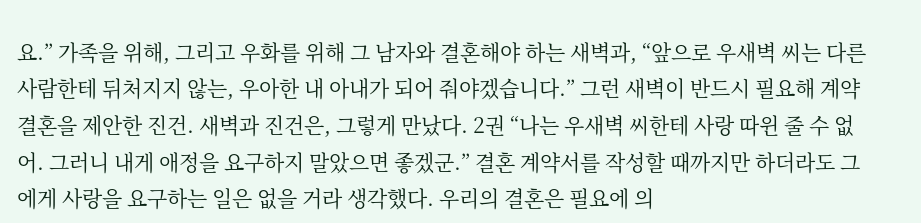요.” 가족을 위해, 그리고 우화를 위해 그 남자와 결혼해야 하는 새벽과, “앞으로 우새벽 씨는 다른 사람한테 뒤처지지 않는, 우아한 내 아내가 되어 줘야겠습니다.” 그런 새벽이 반드시 필요해 계약 결혼을 제안한 진건. 새벽과 진건은, 그렇게 만났다. 2권 “나는 우새벽 씨한테 사랑 따윈 줄 수 없어. 그러니 내게 애정을 요구하지 말았으면 좋겠군.” 결혼 계약서를 작성할 때까지만 하더라도 그에게 사랑을 요구하는 일은 없을 거라 생각했다. 우리의 결혼은 필요에 의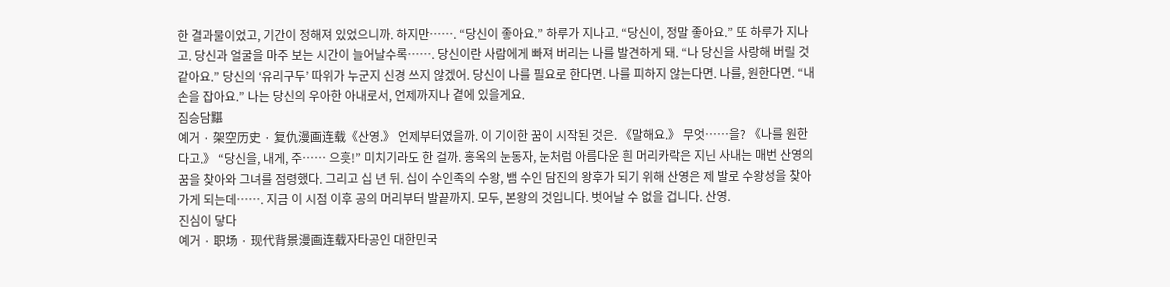한 결과물이었고, 기간이 정해져 있었으니까. 하지만……. “당신이 좋아요.” 하루가 지나고. “당신이, 정말 좋아요.” 또 하루가 지나고. 당신과 얼굴을 마주 보는 시간이 늘어날수록……. 당신이란 사람에게 빠져 버리는 나를 발견하게 돼. “나 당신을 사랑해 버릴 것 같아요.” 당신의 ‘유리구두’ 따위가 누군지 신경 쓰지 않겠어. 당신이 나를 필요로 한다면. 나를 피하지 않는다면. 나를, 원한다면. “내 손을 잡아요.” 나는 당신의 우아한 아내로서, 언제까지나 곁에 있을게요.
짐승담黮
예거 · 架空历史 · 复仇漫画连载《산영.》 언제부터였을까. 이 기이한 꿈이 시작된 것은. 《말해요.》 무엇……을? 《나를 원한다고.》 “당신을, 내게, 주…… 으흣!” 미치기라도 한 걸까. 홍옥의 눈동자, 눈처럼 아름다운 흰 머리카락은 지닌 사내는 매번 산영의 꿈을 찾아와 그녀를 점령했다. 그리고 십 년 뒤. 십이 수인족의 수왕, 뱀 수인 담진의 왕후가 되기 위해 산영은 제 발로 수왕성을 찾아가게 되는데……. 지금 이 시점 이후 공의 머리부터 발끝까지. 모두, 본왕의 것입니다. 벗어날 수 없을 겁니다. 산영.
진심이 닿다
예거 · 职场 · 现代背景漫画连载자타공인 대한민국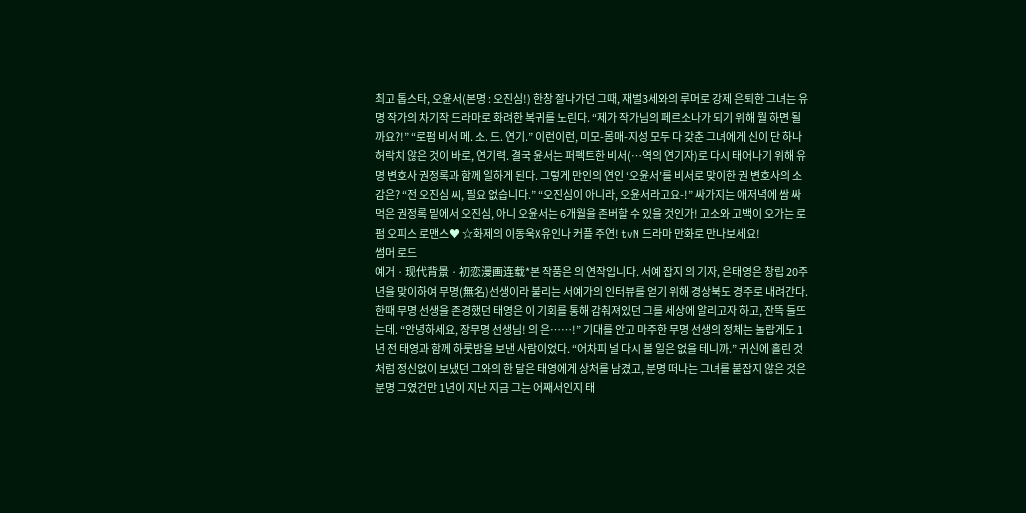최고 톱스타, 오윤서(본명 : 오진심!) 한창 잘나가던 그때, 재벌3세와의 루머로 강제 은퇴한 그녀는 유명 작가의 차기작 드라마로 화려한 복귀를 노린다. “제가 작가님의 페르소나가 되기 위해 뭘 하면 될까요?!” “로펌 비서 메. 소. 드. 연기.” 이런이런, 미모-몸매-지성 모두 다 갖춘 그녀에게 신이 단 하나 허락치 않은 것이 바로, 연기력. 결국 윤서는 퍼펙트한 비서(…역의 연기자)로 다시 태어나기 위해 유명 변호사 권정록과 함께 일하게 된다. 그렇게 만인의 연인 ‘오윤서’를 비서로 맞이한 권 변호사의 소감은? “전 오진심 씨, 필요 없습니다.” “오진심이 아니라, 오윤서라고요-!” 싸가지는 애저녁에 쌈 싸 먹은 권정록 밑에서 오진심, 아니 오윤서는 6개월을 존버할 수 있을 것인가! 고소와 고백이 오가는 로펌 오피스 로맨스♥ ☆화제의 이동욱X유인나 커플 주연! tvN 드라마 만화로 만나보세요!
썸머 로드
예거 · 现代背景 · 初恋漫画连载*본 작품은 의 연작입니다. 서예 잡지 의 기자, 은태영은 창립 20주년을 맞이하여 무명(無名)선생이라 불리는 서예가의 인터뷰를 얻기 위해 경상북도 경주로 내려간다. 한때 무명 선생을 존경했던 태영은 이 기회를 통해 감춰져있던 그를 세상에 알리고자 하고, 잔뜩 들뜨는데. “안녕하세요, 장무명 선생님! 의 은……!” 기대를 안고 마주한 무명 선생의 정체는 놀랍게도 1년 전 태영과 함께 하룻밤을 보낸 사람이었다. “어차피 널 다시 볼 일은 없을 테니까.” 귀신에 홀린 것처럼 정신없이 보냈던 그와의 한 달은 태영에게 상처를 남겼고, 분명 떠나는 그녀를 붙잡지 않은 것은 분명 그였건만 1년이 지난 지금 그는 어째서인지 태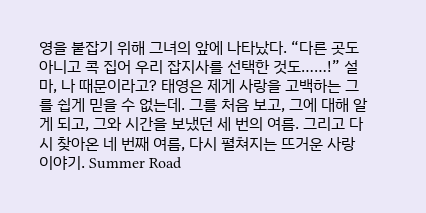영을 붙잡기 위해 그녀의 앞에 나타났다. “다른 곳도 아니고 콕 집어 우리 잡지사를 선택한 것도……!” 설마, 나 때문이라고? 태영은 제게 사랑을 고백하는 그를 쉽게 믿을 수 없는데. 그를 처음 보고, 그에 대해 알게 되고, 그와 시간을 보냈던 세 번의 여름. 그리고 다시 찾아온 네 번째 여름, 다시 펼쳐지는 뜨거운 사랑 이야기. Summer Road